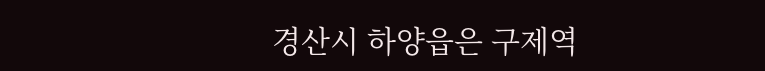경산시 하양읍은 구제역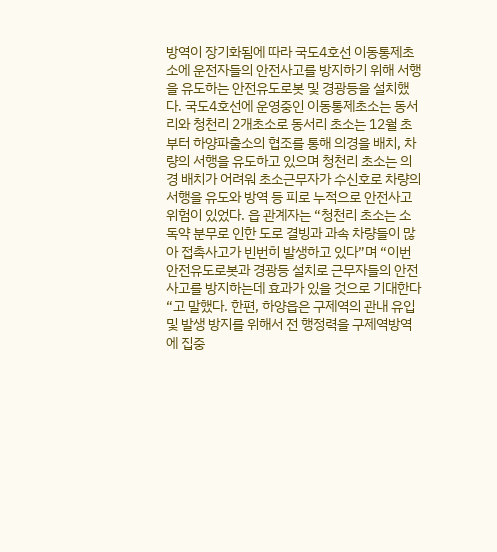방역이 장기화됨에 따라 국도4호선 이동통제초소에 운전자들의 안전사고를 방지하기 위해 서행을 유도하는 안전유도로봇 및 경광등을 설치했다. 국도4호선에 운영중인 이동통제초소는 동서리와 청천리 2개초소로 동서리 초소는 12월 초부터 하양파출소의 협조를 통해 의경을 배치, 차량의 서행을 유도하고 있으며 청천리 초소는 의경 배치가 어려워 초소근무자가 수신호로 차량의 서행을 유도와 방역 등 피로 누적으로 안전사고 위험이 있었다. 읍 관계자는 “청천리 초소는 소독약 분무로 인한 도로 결빙과 과속 차량들이 많아 접촉사고가 빈번히 발생하고 있다”며 “이번 안전유도로봇과 경광등 설치로 근무자들의 안전사고를 방지하는데 효과가 있을 것으로 기대한다“고 말했다. 한편, 하양읍은 구제역의 관내 유입 및 발생 방지를 위해서 전 행정력을 구제역방역에 집중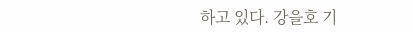하고 있다. 강을호 기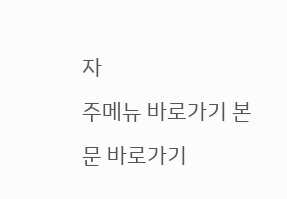자
주메뉴 바로가기 본문 바로가기